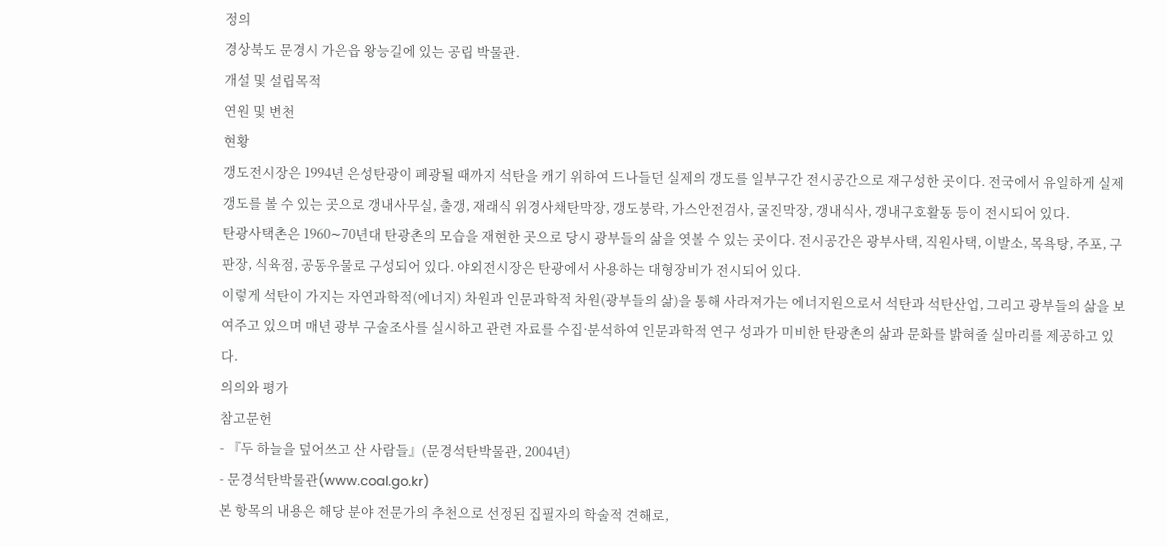정의
경상북도 문경시 가은읍 왕능길에 있는 공립 박물관.
개설 및 설립목적
연원 및 변천
현황
갱도전시장은 1994년 은성탄광이 폐광될 때까지 석탄을 캐기 위하여 드나들던 실제의 갱도를 일부구간 전시공간으로 재구성한 곳이다. 전국에서 유일하게 실제갱도를 볼 수 있는 곳으로 갱내사무실, 출갱, 재래식 위경사채탄막장, 갱도붕락, 가스안전검사, 굴진막장, 갱내식사, 갱내구호활동 등이 전시되어 있다.
탄광사택촌은 1960∼70년대 탄광촌의 모습을 재현한 곳으로 당시 광부들의 삶을 엿볼 수 있는 곳이다. 전시공간은 광부사택, 직원사택, 이발소, 목욕탕, 주포, 구판장, 식육점, 공동우물로 구성되어 있다. 야외전시장은 탄광에서 사용하는 대형장비가 전시되어 있다.
이렇게 석탄이 가지는 자연과학적(에너지) 차원과 인문과학적 차원(광부들의 삶)을 통해 사라져가는 에너지원으로서 석탄과 석탄산업, 그리고 광부들의 삶을 보여주고 있으며 매년 광부 구술조사를 실시하고 관련 자료를 수집·분석하여 인문과학적 연구 성과가 미비한 탄광촌의 삶과 문화를 밝혀줄 실마리를 제공하고 있다.
의의와 평가
참고문헌
- 『두 하늘을 덮어쓰고 산 사람들』(문경석탄박물관, 2004년)
- 문경석탄박물관(www.coal.go.kr)
본 항목의 내용은 해당 분야 전문가의 추천으로 선정된 집필자의 학술적 견해로,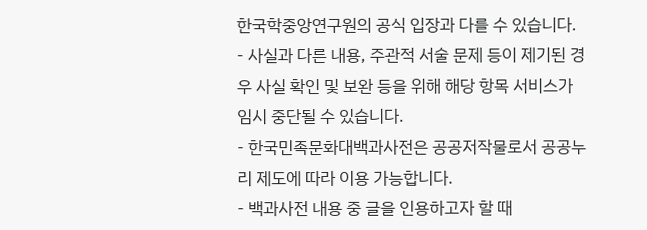한국학중앙연구원의 공식 입장과 다를 수 있습니다.
- 사실과 다른 내용, 주관적 서술 문제 등이 제기된 경우 사실 확인 및 보완 등을 위해 해당 항목 서비스가 임시 중단될 수 있습니다.
- 한국민족문화대백과사전은 공공저작물로서 공공누리 제도에 따라 이용 가능합니다.
- 백과사전 내용 중 글을 인용하고자 할 때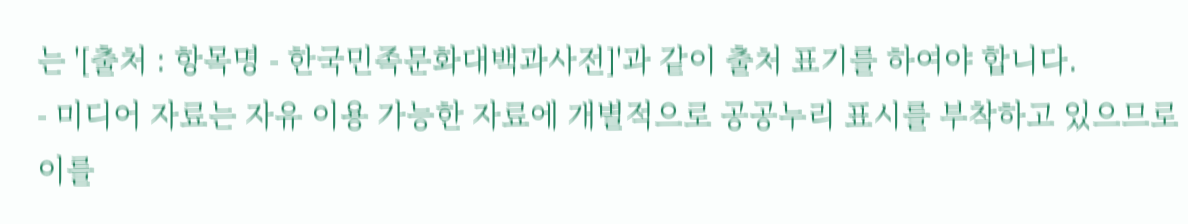는 '[출처 : 항목명 - 한국민족문화대백과사전]'과 같이 출처 표기를 하여야 합니다.
- 미디어 자료는 자유 이용 가능한 자료에 개별적으로 공공누리 표시를 부착하고 있으므로 이를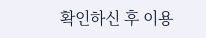확인하신 후 이용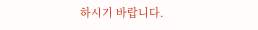하시기 바랍니다.